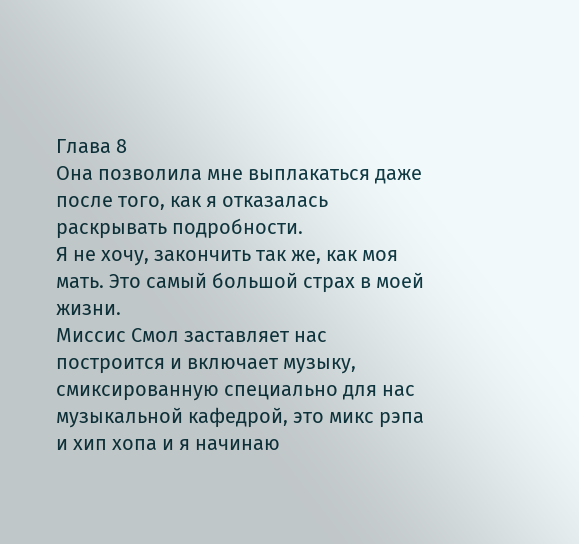Глава 8
Она позволила мне выплакаться даже после того, как я отказалась раскрывать подробности.
Я не хочу, закончить так же, как моя мать. Это самый большой страх в моей жизни.
Миссис Смол заставляет нас построится и включает музыку, смиксированную специально для нас музыкальной кафедрой, это микс рэпа и хип хопа и я начинаю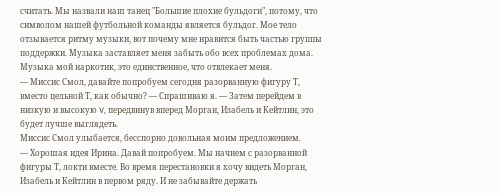считать. Мы назвали наш танец "Большие плохие бульдоги", потому, что символом нашей футбольной команды является бульдог. Мое тело отзывается ритму музыки, вот почему мне нравится быть частью группы поддержки. Музыка заставляет меня забыть обо всех проблемах дома. Музыка мой наркотик, это единственное, что отвлекает меня.
— Миссис Смол, давайте попробуем сегодня разорванную фигуру Т, вместо цельной Т, как обычно? — Спрашиваю я. — Затем перейдем в низкую и высокую V, передвинув вперед Морган, Изабель и Кейтлин, это будет лучше выглядеть.
Миссис Смол улыбается, бесспорно довольная моим предложением.
— Хорошая идея Ирина. Давай попробуем. Мы начнем с разорванной фигуры Т, локти вместе. Во время перестановки я хочу видеть Морган, Изабель и Кейтлин в первом ряду. И не забывайте держать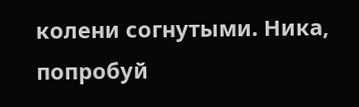колени согнутыми. Ника, попробуй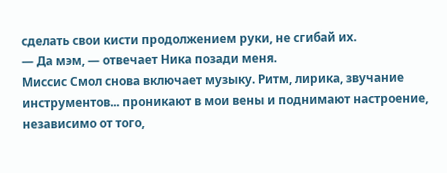сделать свои кисти продолжением руки, не сгибай их.
— Да мэм, — отвечает Ника позади меня.
Миссис Смол снова включает музыку. Ритм, лирика, звучание инструментов... проникают в мои вены и поднимают настроение, независимо от того,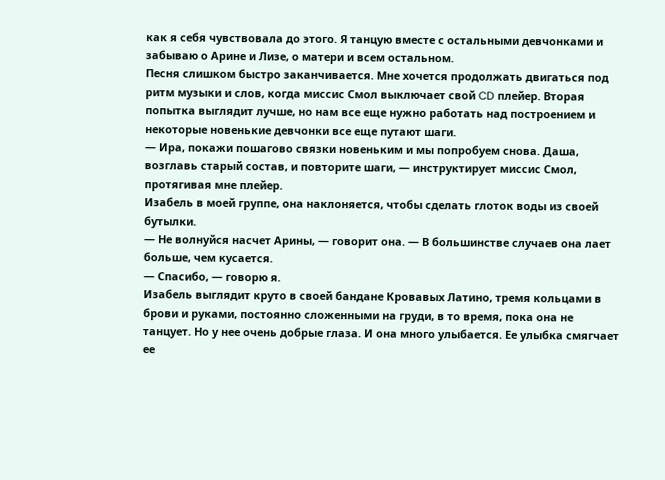как я себя чувствовала до этого. Я танцую вместе с остальными девчонками и забываю о Арине и Лизе, о матери и всем остальном.
Песня слишком быстро заканчивается. Мне хочется продолжать двигаться под ритм музыки и слов, когда миссис Смол выключает свой CD плейер. Вторая попытка выглядит лучше, но нам все еще нужно работать над построением и некоторые новенькие девчонки все еще путают шаги.
— Ира, покажи пошагово связки новеньким и мы попробуем снова. Даша, возглавь старый состав, и повторите шаги, — инструктирует миссис Смол, протягивая мне плейер.
Изабель в моей группе, она наклоняется, чтобы сделать глоток воды из своей бутылки.
— Не волнуйся насчет Арины, — говорит она. — В большинстве случаев она лает больше, чем кусается.
— Спасибо, — говорю я.
Изабель выглядит круто в своей бандане Кровавых Латино, тремя кольцами в брови и руками, постоянно сложенными на груди, в то время, пока она не танцует. Но у нее очень добрые глаза. И она много улыбается. Ее улыбка смягчает ее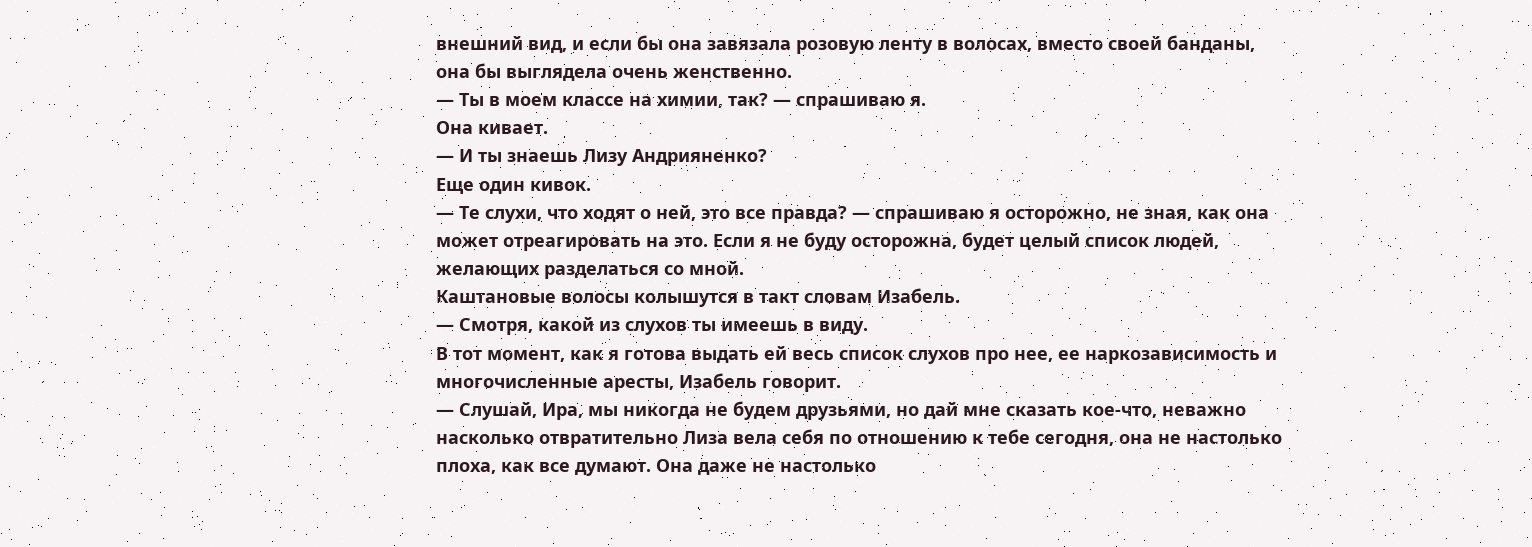внешний вид, и если бы она завязала розовую ленту в волосах, вместо своей банданы, она бы выглядела очень женственно.
— Ты в моем классе на химии, так? — спрашиваю я.
Она кивает.
— И ты знаешь Лизу Андрияненко?
Еще один кивок.
— Те слухи, что ходят о ней, это все правда? — спрашиваю я осторожно, не зная, как она может отреагировать на это. Если я не буду осторожна, будет целый список людей, желающих разделаться со мной.
Каштановые волосы колышутся в такт словам Изабель.
— Смотря, какой из слухов ты имеешь в виду.
В тот момент, как я готова выдать ей весь список слухов про нее, ее наркозависимость и многочисленные аресты, Изабель говорит.
— Слушай, Ира, мы никогда не будем друзьями, но дай мне сказать кое-что, неважно насколько отвратительно Лиза вела себя по отношению к тебе сегодня, она не настолько плоха, как все думают. Она даже не настолько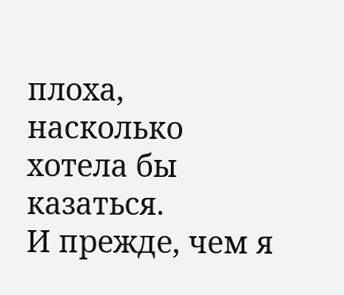плоха, насколько хотела бы казаться.
И прежде, чем я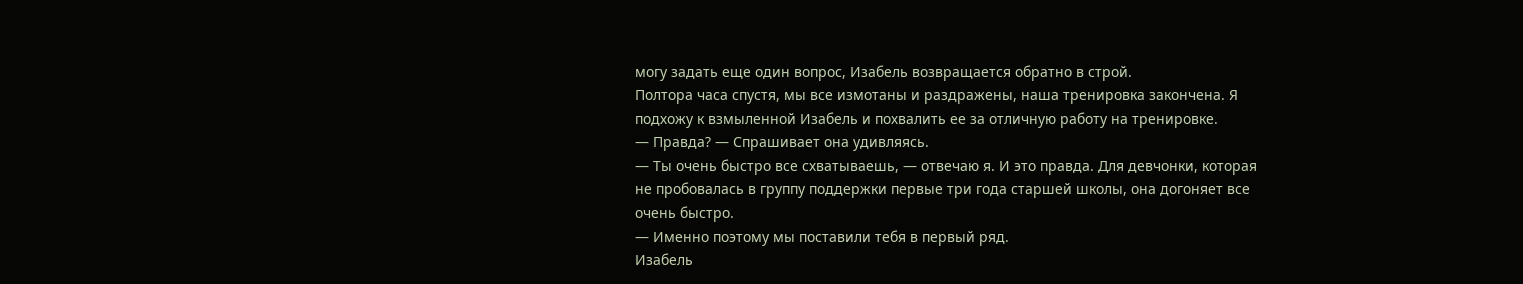могу задать еще один вопрос, Изабель возвращается обратно в строй.
Полтора часа спустя, мы все измотаны и раздражены, наша тренировка закончена. Я подхожу к взмыленной Изабель и похвалить ее за отличную работу на тренировке.
— Правда? — Спрашивает она удивляясь.
— Ты очень быстро все схватываешь, — отвечаю я. И это правда. Для девчонки, которая не пробовалась в группу поддержки первые три года старшей школы, она догоняет все очень быстро.
— Именно поэтому мы поставили тебя в первый ряд.
Изабель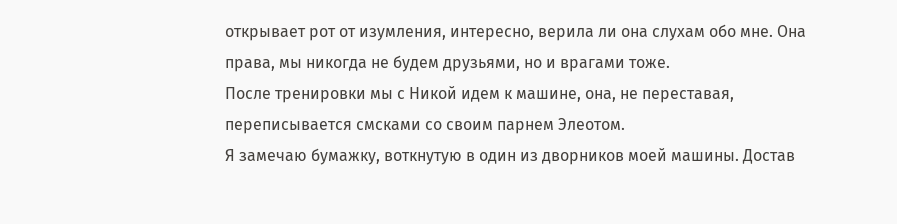открывает рот от изумления, интересно, верила ли она слухам обо мне. Она права, мы никогда не будем друзьями, но и врагами тоже.
После тренировки мы с Никой идем к машине, она, не переставая, переписывается смсками со своим парнем Элеотом.
Я замечаю бумажку, воткнутую в один из дворников моей машины. Достав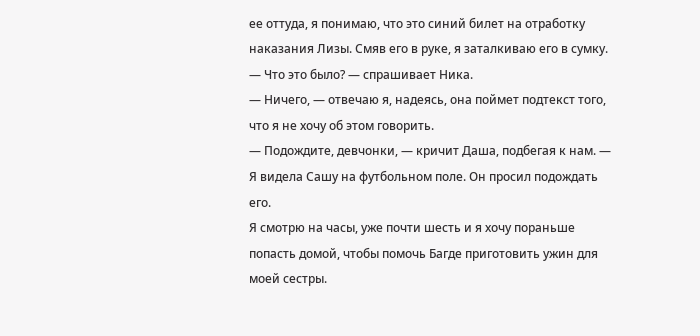ее оттуда, я понимаю, что это синий билет на отработку наказания Лизы. Смяв его в руке, я заталкиваю его в сумку.
— Что это было? — спрашивает Ника.
— Ничего, — отвечаю я, надеясь, она поймет подтекст того, что я не хочу об этом говорить.
— Подождите, девчонки, — кричит Даша, подбегая к нам. — Я видела Сашу на футбольном поле. Он просил подождать его.
Я смотрю на часы, уже почти шесть и я хочу пораньше попасть домой, чтобы помочь Багде приготовить ужин для моей сестры.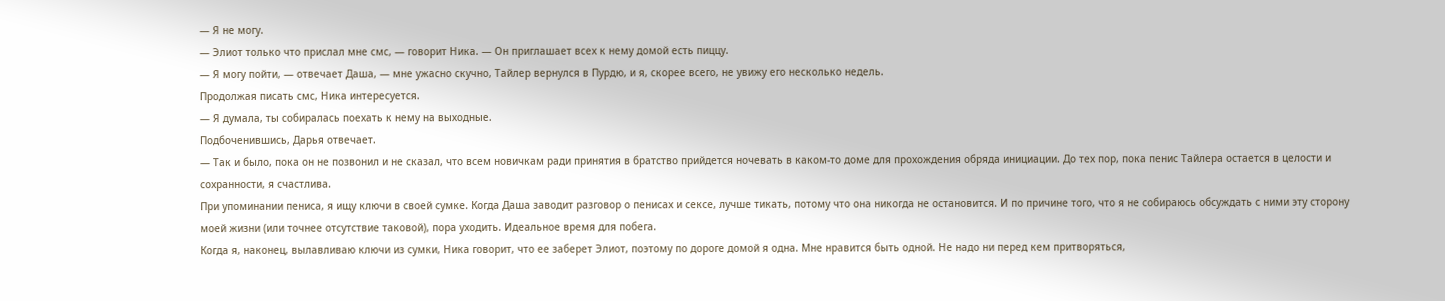— Я не могу.
— Элиот только что прислал мне смс, — говорит Ника. — Он приглашает всех к нему домой есть пиццу.
— Я могу пойти, — отвечает Даша, — мне ужасно скучно, Тайлер вернулся в Пурдю, и я, скорее всего, не увижу его несколько недель.
Продолжая писать смс, Ника интересуется.
— Я думала, ты собиралась поехать к нему на выходные.
Подбоченившись, Дарья отвечает.
— Так и было, пока он не позвонил и не сказал, что всем новичкам ради принятия в братство прийдется ночевать в каком-то доме для прохождения обряда инициации. До тех пор, пока пенис Тайлера остается в целости и сохранности, я счастлива.
При упоминании пениса, я ищу ключи в своей сумке. Когда Даша заводит разговор о пенисах и сексе, лучше тикать, потому что она никогда не остановится. И по причине того, что я не собираюсь обсуждать с ними эту сторону моей жизни (или точнее отсутствие таковой), пора уходить. Идеальное время для побега.
Когда я, наконец, вылавливаю ключи из сумки, Ника говорит, что ее заберет Элиот, поэтому по дороге домой я одна. Мне нравится быть одной. Не надо ни перед кем притворяться,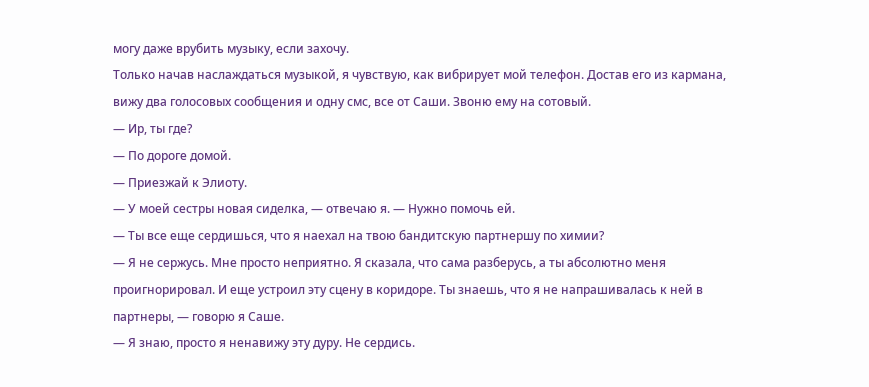могу даже врубить музыку, если захочу.
Только начав наслаждаться музыкой, я чувствую, как вибрирует мой телефон. Достав его из кармана, вижу два голосовых сообщения и одну смс, все от Саши. Звоню ему на сотовый.
— Ир, ты где?
— По дороге домой.
— Приезжай к Элиоту.
— У моей сестры новая сиделка, — отвечаю я. — Нужно помочь ей.
— Ты все еще сердишься, что я наехал на твою бандитскую партнершу по химии?
— Я не сержусь. Мне просто неприятно. Я сказала, что сама разберусь, а ты абсолютно меня проигнорировал. И еще устроил эту сцену в коридоре. Ты знаешь, что я не напрашивалась к ней в партнеры, — говорю я Саше.
— Я знаю, просто я ненавижу эту дуру. Не сердись.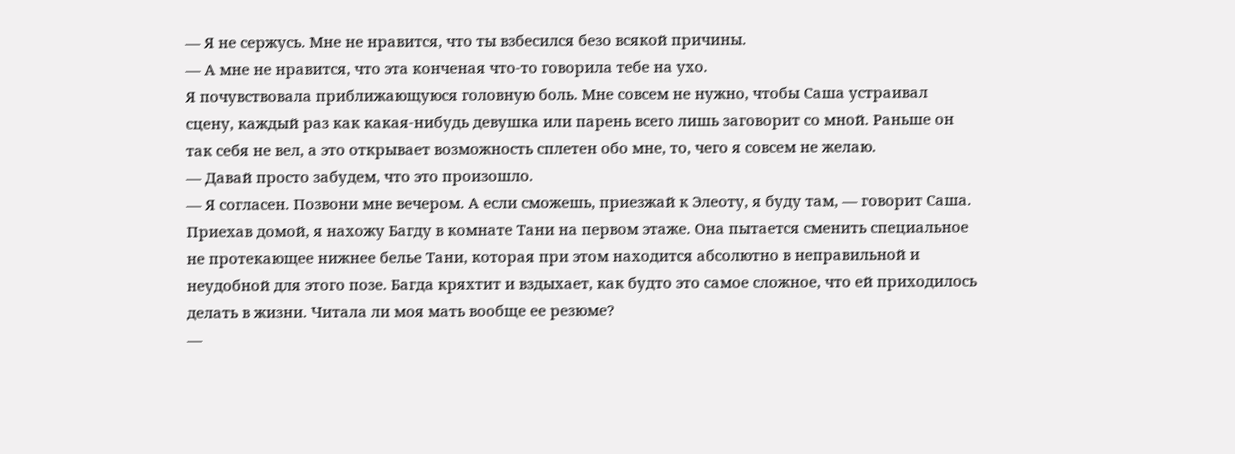— Я не сержусь. Мне не нравится, что ты взбесился безо всякой причины.
— А мне не нравится, что эта конченая что-то говорила тебе на ухо.
Я почувствовала приближающуюся головную боль. Мне совсем не нужно, чтобы Саша устраивал сцену, каждый раз как какая-нибудь девушка или парень всего лишь заговорит со мной. Раньше он так себя не вел, а это открывает возможность сплетен обо мне, то, чего я совсем не желаю.
— Давай просто забудем, что это произошло.
— Я согласен. Позвони мне вечером. А если сможешь, приезжай к Элеоту, я буду там, — говорит Саша.
Приехав домой, я нахожу Багду в комнате Тани на первом этаже. Она пытается сменить специальное не протекающее нижнее белье Тани, которая при этом находится абсолютно в неправильной и неудобной для этого позе. Багда кряхтит и вздыхает, как будто это самое сложное, что ей приходилось делать в жизни. Читала ли моя мать вообще ее резюме?
—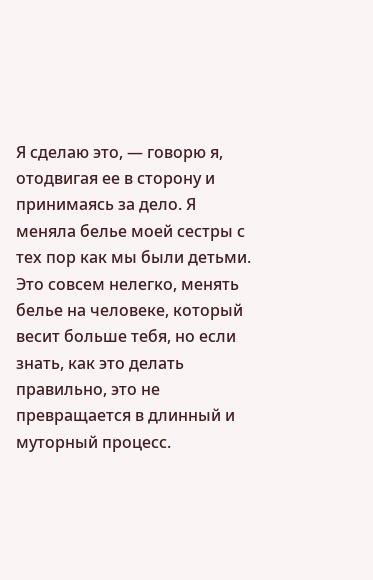Я сделаю это, — говорю я, отодвигая ее в сторону и принимаясь за дело. Я меняла белье моей сестры с тех пор как мы были детьми. Это совсем нелегко, менять белье на человеке, который весит больше тебя, но если знать, как это делать правильно, это не превращается в длинный и муторный процесс.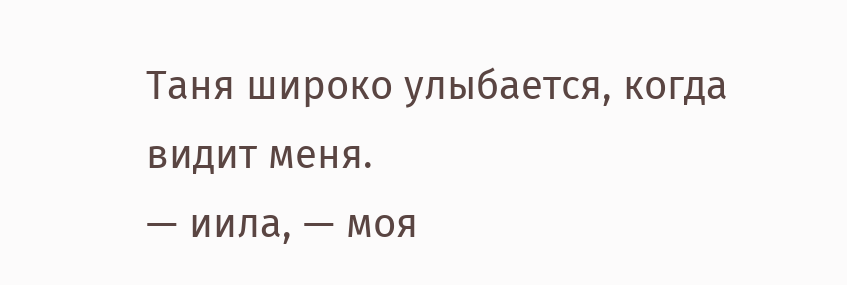Таня широко улыбается, когда видит меня.
— иила, — моя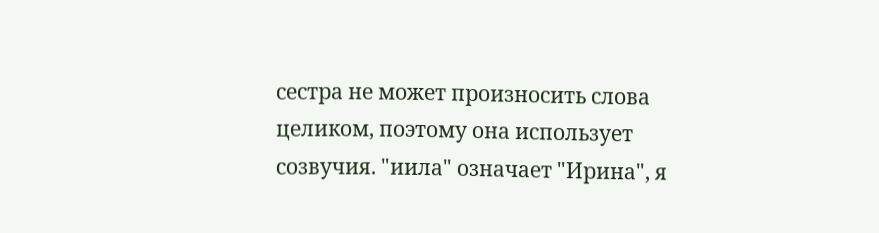сестра не может произносить слова целиком, поэтому она использует созвучия. "иила" означает "Ирина", я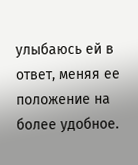улыбаюсь ей в ответ, меняя ее положение на более удобное.